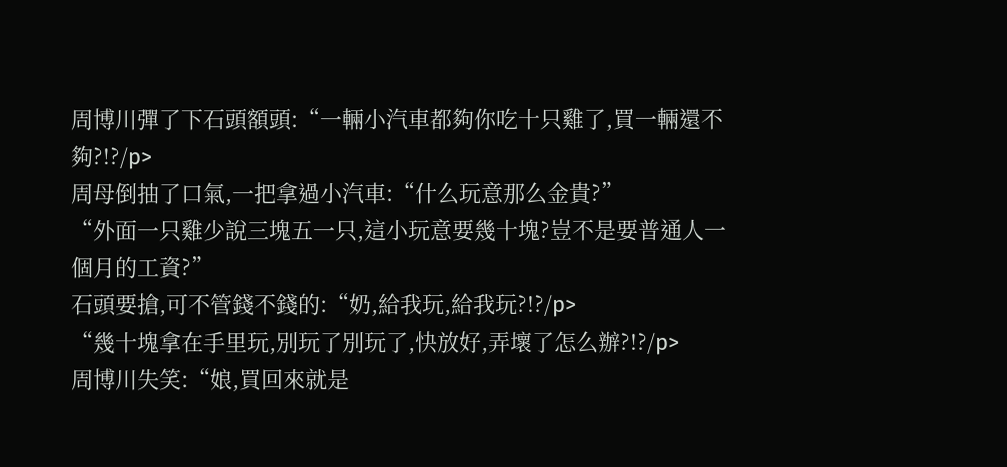周博川彈了下石頭額頭:“一輛小汽車都夠你吃十只雞了,買一輛還不夠?!?/p>
周母倒抽了口氣,一把拿過小汽車:“什么玩意那么金貴?”
“外面一只雞少說三塊五一只,這小玩意要幾十塊?豈不是要普通人一個月的工資?”
石頭要搶,可不管錢不錢的:“奶,給我玩,給我玩?!?/p>
“幾十塊拿在手里玩,別玩了別玩了,快放好,弄壞了怎么辦?!?/p>
周博川失笑:“娘,買回來就是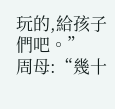玩的,給孩子們吧。”
周母:“幾十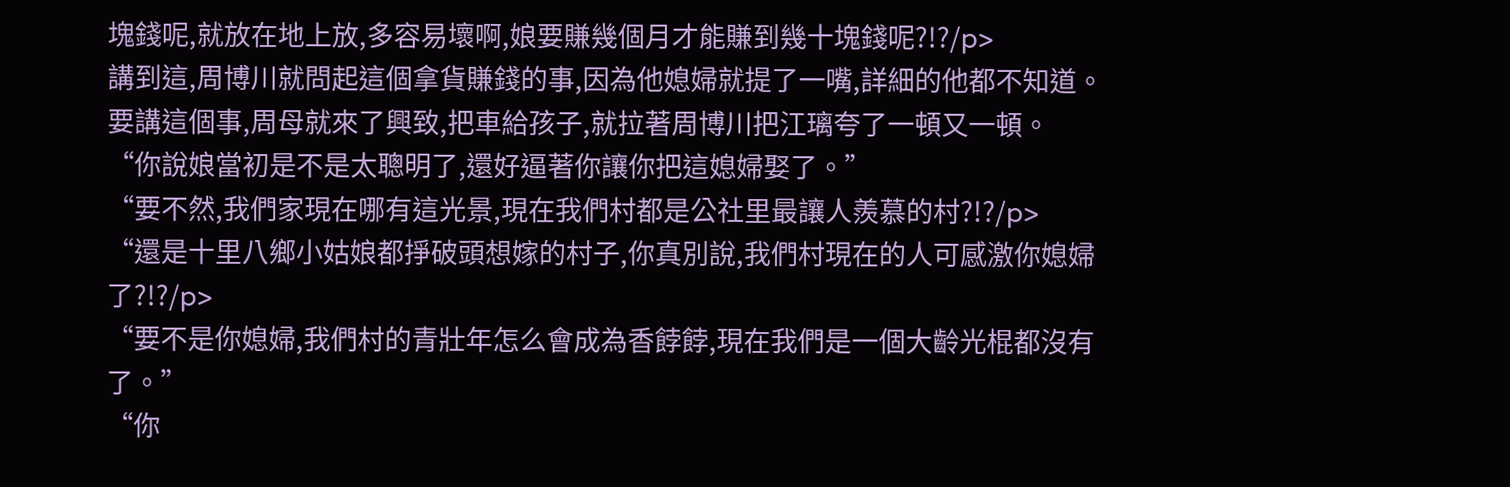塊錢呢,就放在地上放,多容易壞啊,娘要賺幾個月才能賺到幾十塊錢呢?!?/p>
講到這,周博川就問起這個拿貨賺錢的事,因為他媳婦就提了一嘴,詳細的他都不知道。
要講這個事,周母就來了興致,把車給孩子,就拉著周博川把江璃夸了一頓又一頓。
“你說娘當初是不是太聰明了,還好逼著你讓你把這媳婦娶了。”
“要不然,我們家現在哪有這光景,現在我們村都是公社里最讓人羨慕的村?!?/p>
“還是十里八鄉小姑娘都掙破頭想嫁的村子,你真別說,我們村現在的人可感激你媳婦了?!?/p>
“要不是你媳婦,我們村的青壯年怎么會成為香餑餑,現在我們是一個大齡光棍都沒有了。”
“你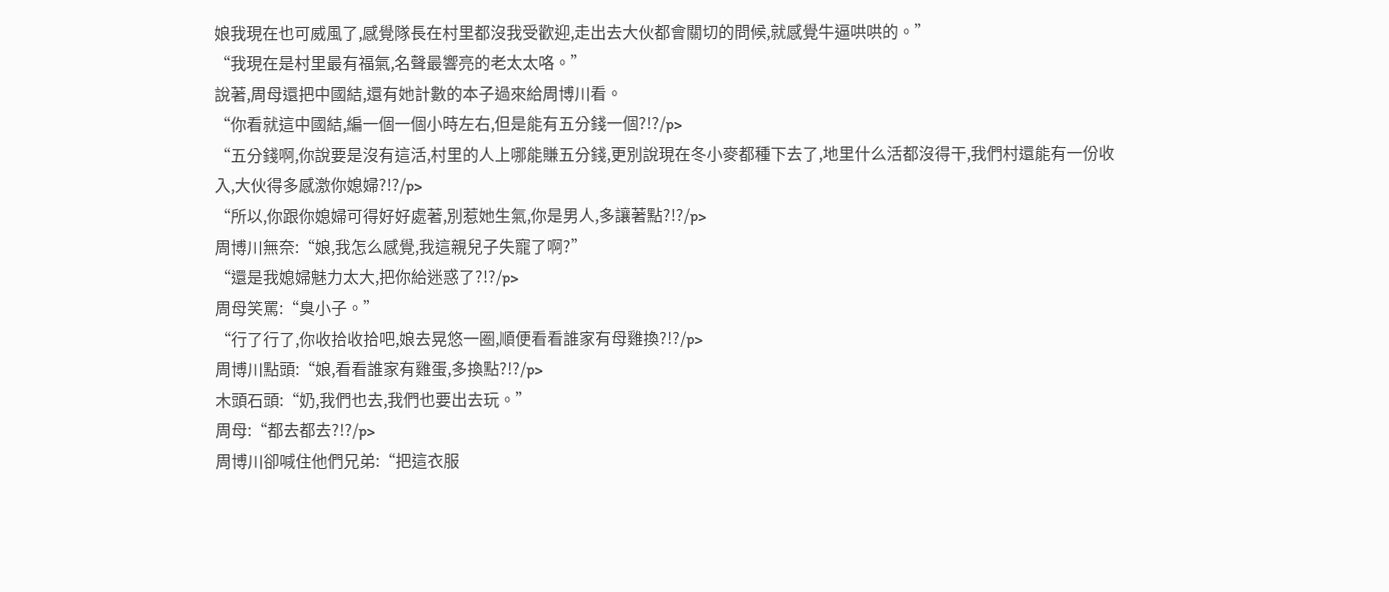娘我現在也可威風了,感覺隊長在村里都沒我受歡迎,走出去大伙都會關切的問候,就感覺牛逼哄哄的。”
“我現在是村里最有福氣,名聲最響亮的老太太咯。”
說著,周母還把中國結,還有她計數的本子過來給周博川看。
“你看就這中國結,編一個一個小時左右,但是能有五分錢一個?!?/p>
“五分錢啊,你說要是沒有這活,村里的人上哪能賺五分錢,更別說現在冬小麥都種下去了,地里什么活都沒得干,我們村還能有一份收入,大伙得多感激你媳婦?!?/p>
“所以,你跟你媳婦可得好好處著,別惹她生氣,你是男人,多讓著點?!?/p>
周博川無奈:“娘,我怎么感覺,我這親兒子失寵了啊?”
“還是我媳婦魅力太大,把你給迷惑了?!?/p>
周母笑罵:“臭小子。”
“行了行了,你收拾收拾吧,娘去晃悠一圈,順便看看誰家有母雞換?!?/p>
周博川點頭:“娘,看看誰家有雞蛋,多換點?!?/p>
木頭石頭:“奶,我們也去,我們也要出去玩。”
周母:“都去都去?!?/p>
周博川卻喊住他們兄弟:“把這衣服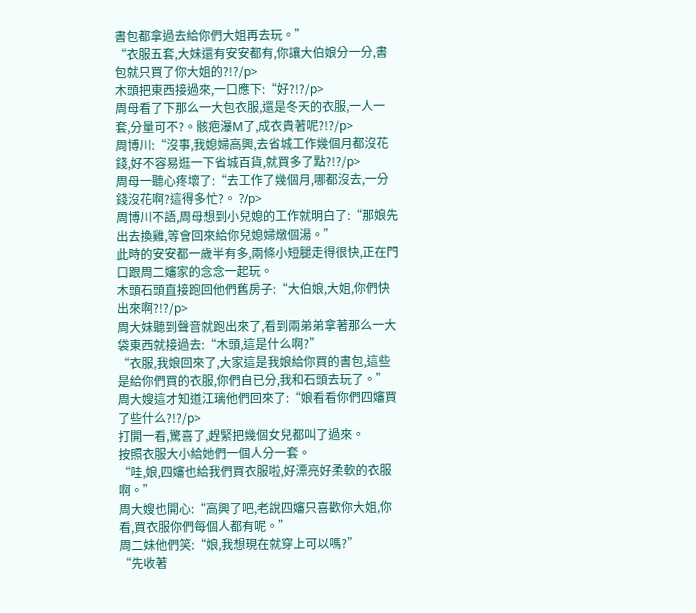書包都拿過去給你們大姐再去玩。”
“衣服五套,大妹還有安安都有,你讓大伯娘分一分,書包就只買了你大姐的?!?/p>
木頭把東西接過來,一口應下:“好?!?/p>
周母看了下那么一大包衣服,還是冬天的衣服,一人一套,分量可不?。骸疤瀑M了,成衣貴著呢?!?/p>
周博川:“沒事,我媳婦高興,去省城工作幾個月都沒花錢,好不容易逛一下省城百貨,就買多了點?!?/p>
周母一聽心疼壞了:“去工作了幾個月,哪都沒去,一分錢沒花啊?這得多忙?。 ?/p>
周博川不語,周母想到小兒媳的工作就明白了:“那娘先出去換雞,等會回來給你兒媳婦燉個湯。”
此時的安安都一歲半有多,兩條小短腿走得很快,正在門口跟周二嬸家的念念一起玩。
木頭石頭直接跑回他們舊房子:“大伯娘,大姐,你們快出來啊?!?/p>
周大妹聽到聲音就跑出來了,看到兩弟弟拿著那么一大袋東西就接過去:“木頭,這是什么啊?”
“衣服,我娘回來了,大家這是我娘給你買的書包,這些是給你們買的衣服,你們自已分,我和石頭去玩了。”
周大嫂這才知道江璃他們回來了:“娘看看你們四嬸買了些什么?!?/p>
打開一看,驚喜了,趕緊把幾個女兒都叫了過來。
按照衣服大小給她們一個人分一套。
“哇,娘,四嬸也給我們買衣服啦,好漂亮好柔軟的衣服啊。”
周大嫂也開心:“高興了吧,老說四嬸只喜歡你大姐,你看,買衣服你們每個人都有呢。”
周二妹他們笑:“娘,我想現在就穿上可以嗎?”
“先收著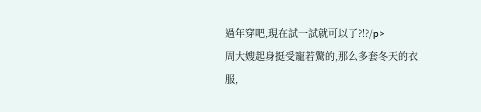過年穿吧,現在試一試就可以了?!?/p>
周大嫂起身挺受寵若驚的,那么多套冬天的衣服,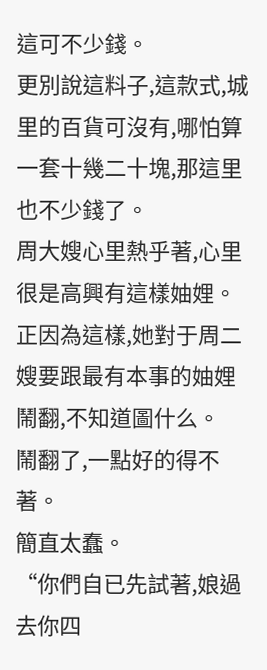這可不少錢。
更別說這料子,這款式,城里的百貨可沒有,哪怕算一套十幾二十塊,那這里也不少錢了。
周大嫂心里熱乎著,心里很是高興有這樣妯娌。
正因為這樣,她對于周二嫂要跟最有本事的妯娌鬧翻,不知道圖什么。
鬧翻了,一點好的得不著。
簡直太蠢。
“你們自已先試著,娘過去你四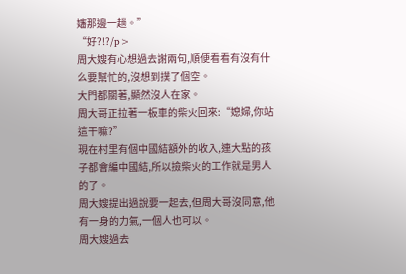嬸那邊一趟。”
“好?!?/p>
周大嫂有心想過去謝兩句,順便看看有沒有什么要幫忙的,沒想到撲了個空。
大門都關著,顯然沒人在家。
周大哥正拉著一板車的柴火回來:“媳婦,你站這干嘛?”
現在村里有個中國結額外的收入,連大點的孩子都會編中國結,所以撿柴火的工作就是男人的了。
周大嫂提出過說要一起去,但周大哥沒同意,他有一身的力氣,一個人也可以。
周大嫂過去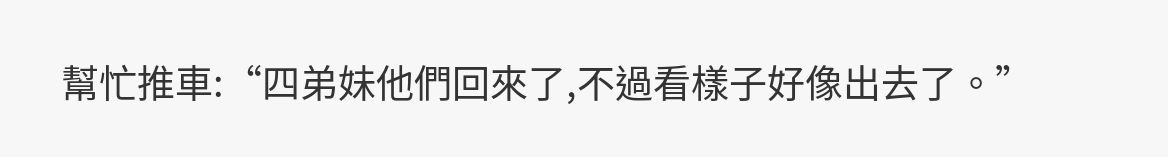幫忙推車:“四弟妹他們回來了,不過看樣子好像出去了。”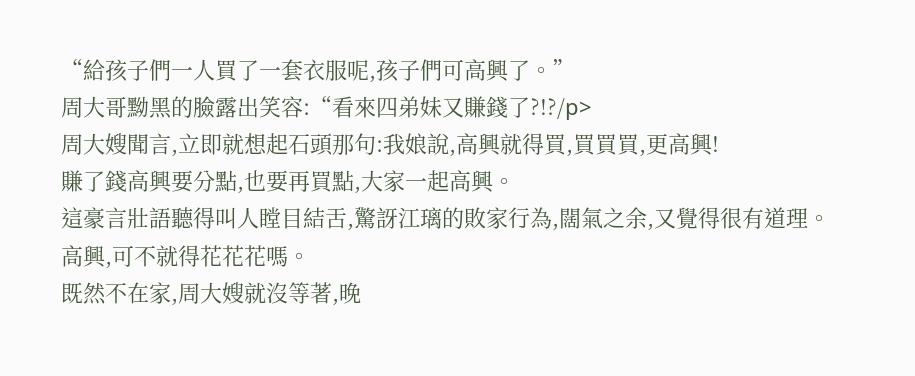“給孩子們一人買了一套衣服呢,孩子們可高興了。”
周大哥黝黑的臉露出笑容:“看來四弟妹又賺錢了?!?/p>
周大嫂聞言,立即就想起石頭那句:我娘說,高興就得買,買買買,更高興!
賺了錢高興要分點,也要再買點,大家一起高興。
這豪言壯語聽得叫人瞠目結舌,驚訝江璃的敗家行為,闊氣之余,又覺得很有道理。
高興,可不就得花花花嗎。
既然不在家,周大嫂就沒等著,晚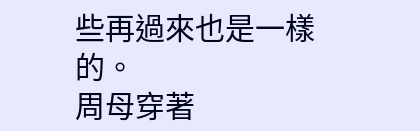些再過來也是一樣的。
周母穿著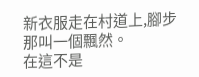新衣服走在村道上,腳步那叫一個飄然。
在這不是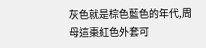灰色就是棕色藍色的年代,周母這棗紅色外套可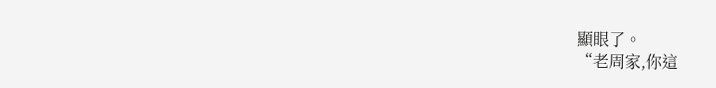顯眼了。
“老周家,你這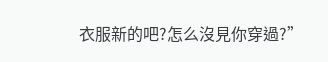衣服新的吧?怎么沒見你穿過?”